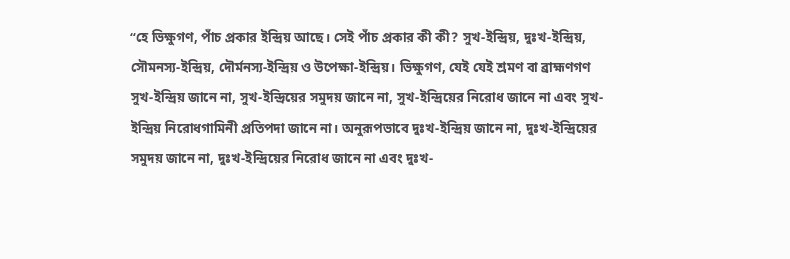“হে ভিক্ষুগণ, পাঁচ প্রকার ইন্দ্রিয় আছে। সেই পাঁচ প্রকার কী কী? সুখ-ইন্দ্রিয়, দুঃখ-ইন্দ্রিয়, সৌমনস্য-ইন্দ্রিয়, দৌর্মনস্য-ইন্দ্রিয় ও উপেক্ষা-ইন্দ্রিয়। ভিক্ষুগণ, যেই যেই শ্রমণ বা ব্রাহ্মণগণ সুখ-ইন্দ্রিয় জানে না, সুখ-ইন্দ্রিয়ের সমুদয় জানে না, সুখ-ইন্দ্রিয়ের নিরোধ জানে না এবং সুখ-ইন্দ্রিয় নিরোধগামিনী প্রতিপদা জানে না। অনুরূপভাবে দুঃখ-ইন্দ্রিয় জানে না, দুঃখ-ইন্দ্রিয়ের সমুদয় জানে না, দুঃখ-ইন্দ্রিয়ের নিরোধ জানে না এবং দুঃখ-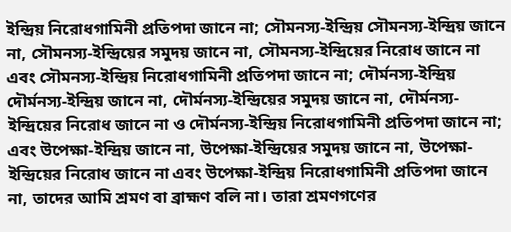ইন্দ্রিয় নিরোধগামিনী প্রতিপদা জানে না; সৌমনস্য-ইন্দ্রিয় সৌমনস্য-ইন্দ্রিয় জানে না, সৌমনস্য-ইন্দ্রিয়ের সমুদয় জানে না, সৌমনস্য-ইন্দ্রিয়ের নিরোধ জানে না এবং সৌমনস্য-ইন্দ্রিয় নিরোধগামিনী প্রতিপদা জানে না; দৌর্মনস্য-ইন্দ্রিয় দৌর্মনস্য-ইন্দ্রিয় জানে না, দৌর্মনস্য-ইন্দ্রিয়ের সমুদয় জানে না, দৌর্মনস্য-ইন্দ্রিয়ের নিরোধ জানে না ও দৌর্মনস্য-ইন্দ্রিয় নিরোধগামিনী প্রতিপদা জানে না; এবং উপেক্ষা-ইন্দ্রিয় জানে না, উপেক্ষা-ইন্দ্রিয়ের সমুদয় জানে না, উপেক্ষা-ইন্দ্রিয়ের নিরোধ জানে না এবং উপেক্ষা-ইন্দ্রিয় নিরোধগামিনী প্রতিপদা জানে না, তাদের আমি শ্রমণ বা ব্রাহ্মণ বলি না। তারা শ্রমণগণের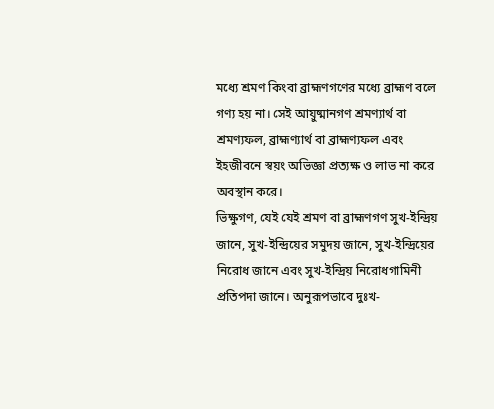মধ্যে শ্রমণ কিংবা ব্রাহ্মণগণের মধ্যে ব্রাহ্মণ বলে গণ্য হয় না। সেই আয়ুষ্মানগণ শ্রমণ্যার্থ বা শ্রমণ্যফল, ব্রাহ্মণ্যার্থ বা ব্রাহ্মণ্যফল এবং ইহজীবনে স্বয়ং অভিজ্ঞা প্রত্যক্ষ ও লাভ না করে অবস্থান করে।
ভিক্ষুগণ, যেই যেই শ্রমণ বা ব্রাহ্মণগণ সুখ-ইন্দ্রিয় জানে, সুখ-ইন্দ্রিয়ের সমুদয় জানে, সুখ-ইন্দ্রিয়ের নিরোধ জানে এবং সুখ-ইন্দ্রিয় নিরোধগামিনী প্রতিপদা জানে। অনুরূপভাবে দুঃখ-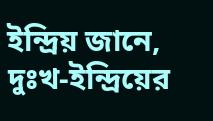ইন্দ্রিয় জানে, দুঃখ-ইন্দ্রিয়ের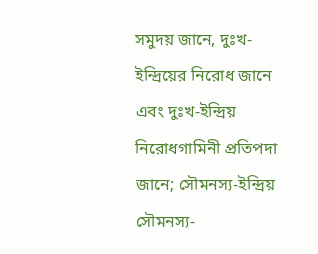সমুদয় জানে, দুঃখ-ইন্দ্রিয়ের নিরোধ জানে এবং দুঃখ-ইন্দ্রিয় নিরোধগামিনী প্রতিপদা জানে; সৌমনস্য-ইন্দ্রিয় সৌমনস্য-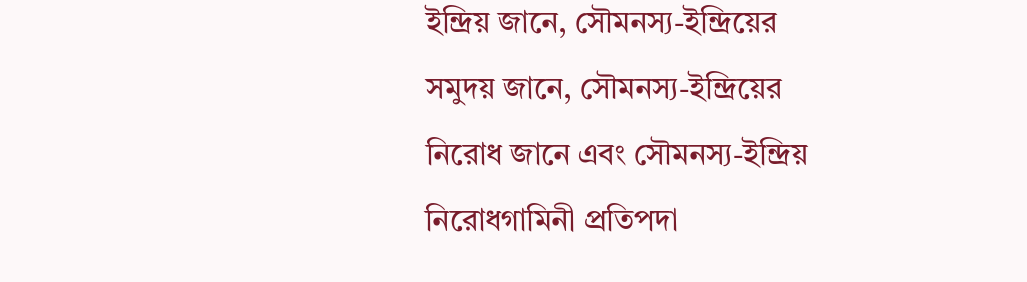ইন্দ্রিয় জানে, সৌমনস্য-ইন্দ্রিয়ের সমুদয় জানে, সৌমনস্য-ইন্দ্রিয়ের নিরোধ জানে এবং সৌমনস্য-ইন্দ্রিয় নিরোধগামিনী প্রতিপদা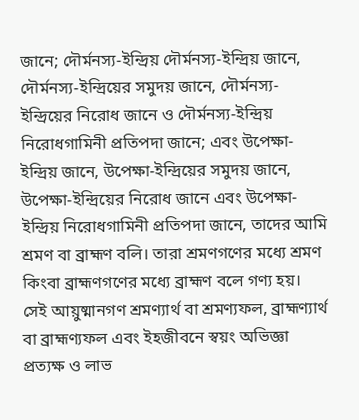জানে; দৌর্মনস্য-ইন্দ্রিয় দৌর্মনস্য-ইন্দ্রিয় জানে, দৌর্মনস্য-ইন্দ্রিয়ের সমুদয় জানে, দৌর্মনস্য-ইন্দ্রিয়ের নিরোধ জানে ও দৌর্মনস্য-ইন্দ্রিয় নিরোধগামিনী প্রতিপদা জানে; এবং উপেক্ষা-ইন্দ্রিয় জানে, উপেক্ষা-ইন্দ্রিয়ের সমুদয় জানে, উপেক্ষা-ইন্দ্রিয়ের নিরোধ জানে এবং উপেক্ষা-ইন্দ্রিয় নিরোধগামিনী প্রতিপদা জানে, তাদের আমি শ্রমণ বা ব্রাহ্মণ বলি। তারা শ্রমণগণের মধ্যে শ্রমণ কিংবা ব্রাহ্মণগণের মধ্যে ব্রাহ্মণ বলে গণ্য হয়। সেই আয়ুষ্মানগণ শ্রমণ্যার্থ বা শ্রমণ্যফল, ব্রাহ্মণ্যার্থ বা ব্রাহ্মণ্যফল এবং ইহজীবনে স্বয়ং অভিজ্ঞা প্রত্যক্ষ ও লাভ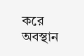করে অবস্থান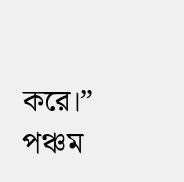করে।” পঞ্চম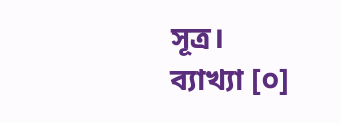সূত্র।
ব্যাখ্যা [০]